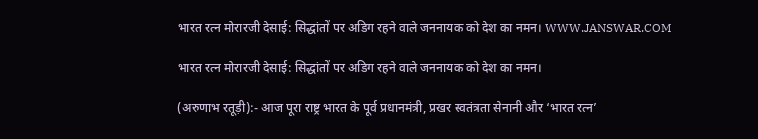भारत रत्न मोरारजी देसाई: सिद्धांतों पर अडिग रहने वाले जननायक को देश का नमन। WWW.JANSWAR.COM

भारत रत्न मोरारजी देसाई: सिद्धांतों पर अडिग रहने वाले जननायक को देश का नमन।

(अरुणाभ रतूड़ी):- आज पूरा राष्ट्र भारत के पूर्व प्रधानमंत्री, प्रखर स्वतंत्रता सेनानी और ‘भारत रत्न’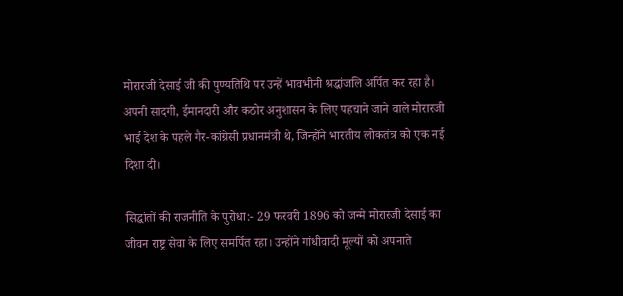मोरारजी देसाई जी की पुण्यतिथि पर उन्हें भावभीनी श्रद्धांजलि अर्पित कर रहा है। अपनी सादगी, ईमानदारी और कठोर अनुशासन के लिए पहचाने जाने वाले मोरारजी भाई देश के पहले गैर-कांग्रेसी प्रधानमंत्री थे, जिन्होंने भारतीय लोकतंत्र को एक नई दिशा दी।

सिद्धांतों की राजनीति के पुरोधा:- 29 फरवरी 1896 को जन्मे मोरारजी देसाई का जीवन राष्ट्र सेवा के लिए समर्पित रहा। उन्होंने गांधीवादी मूल्यों को अपनाते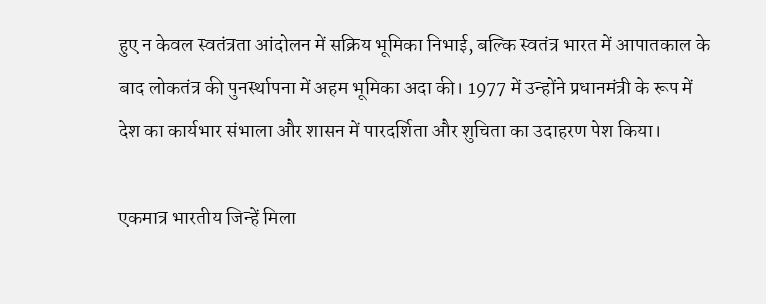हुए न केवल स्वतंत्रता आंदोलन में सक्रिय भूमिका निभाई, बल्कि स्वतंत्र भारत में आपातकाल के बाद लोकतंत्र की पुनर्स्थापना में अहम भूमिका अदा की। 1977 में उन्होंने प्रधानमंत्री के रूप में देश का कार्यभार संभाला और शासन में पारदर्शिता और शुचिता का उदाहरण पेश किया।

एकमात्र भारतीय जिन्हें मिला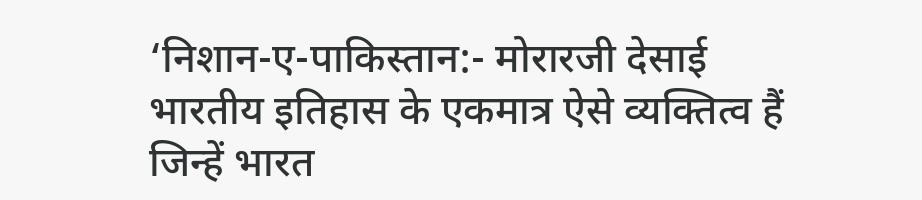‘निशान-ए-पाकिस्तान:- मोरारजी देसाई भारतीय इतिहास के एकमात्र ऐसे व्यक्तित्व हैं जिन्हें भारत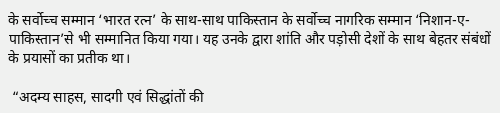के सर्वोच्च सम्मान ‘भारत रत्न’ के साथ-साथ पाकिस्तान के सर्वोच्च नागरिक सम्मान ‘निशान-ए-पाकिस्तान’से भी सम्मानित किया गया। यह उनके द्वारा शांति और पड़ोसी देशों के साथ बेहतर संबंधों के प्रयासों का प्रतीक था।

 “अदम्य साहस, सादगी एवं सिद्धांतों की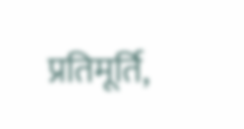प्रतिमूर्ति,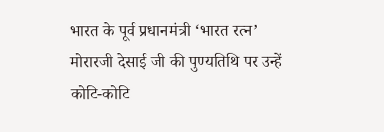भारत के पूर्व प्रधानमंत्री ‘भारत रत्न’ मोरारजी देसाई जी की पुण्यतिथि पर उन्हें कोटि-कोटि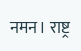नमन। राष्ट्र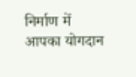निर्माण में आपका योगदान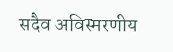सदैव अविस्मरणीय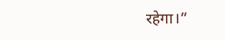रहेगा।”